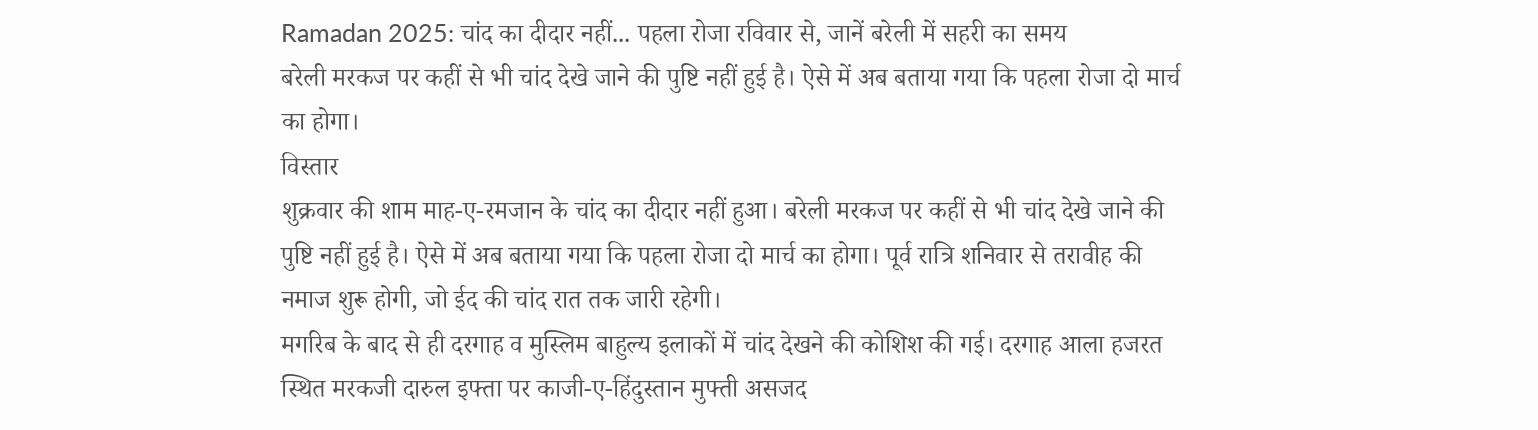Ramadan 2025: चांद का दीदार नहीं... पहला रोजा रविवार से, जानें बरेली में सहरी का समय
बरेली मरकज पर कहीं से भी चांद देखे जाने की पुष्टि नहीं हुई है। ऐसे में अब बताया गया कि पहला रोजा दो मार्च का होगा।
विस्तार
शुक्रवार की शाम माह-ए-रमजान के चांद का दीदार नहीं हुआ। बरेली मरकज पर कहीं से भी चांद देखे जाने की पुष्टि नहीं हुई है। ऐसे में अब बताया गया कि पहला रोजा दो मार्च का होगा। पूर्व रात्रि शनिवार से तरावीह की नमाज शुरू होगी, जो ईद की चांद रात तक जारी रहेगी।
मगरिब के बाद से ही दरगाह व मुस्लिम बाहुल्य इलाकों में चांद देखने की कोशिश की गई। दरगाह आला हजरत स्थित मरकजी दारुल इफ्ता पर काजी-ए-हिंदुस्तान मुफ्ती असजद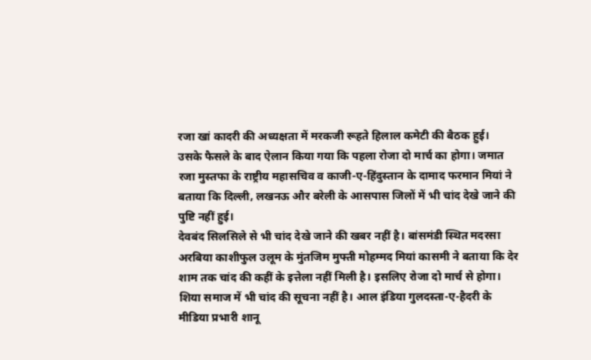रजा खां कादरी की अध्यक्षता में मरकजी रूहते हिलाल कमेटी की बैठक हुई।
उसके फैसले के बाद ऐलान किया गया कि पहला रोजा दो मार्च का होगा। जमात रजा मुस्तफा के राष्ट्रीय महासचिव व काजी-ए-हिंदुस्तान के दामाद फरमान मियां ने बताया कि दिल्ली, लखनऊ और बरेली के आसपास जिलों में भी चांद देखे जाने की पुष्टि नहीं हुई।
देवबंद सिलसिले से भी चांद देखे जाने की खबर नहीं है। बांसमंडी स्थित मदरसा अरबिया काशीफुल उलूम के मुंतजिम मुफ्ती मोहम्मद मियां कासमी ने बताया कि देर शाम तक चांद की कहीं के इत्तेला नहीं मिली है। इसलिए रोजा दो मार्च से होगा। शिया समाज में भी चांद की सूचना नहीं है। आल इंडिया गुलदस्ता-ए-हैदरी के मीडिया प्रभारी शानू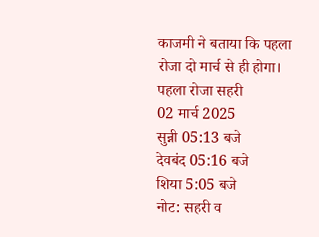काजमी ने बताया कि पहला रोजा दो मार्च से ही होगा।
पहला रोजा सहरी
02 मार्च 2025
सुन्नी 05:13 बजे
देवबंद 05:16 बजे
शिया 5:05 बजे
नोट: सहरी व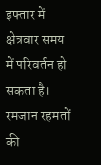इफ्तार में क्षेत्रवार समय में परिवर्तन हो सकता है।
रमजान रहमतों की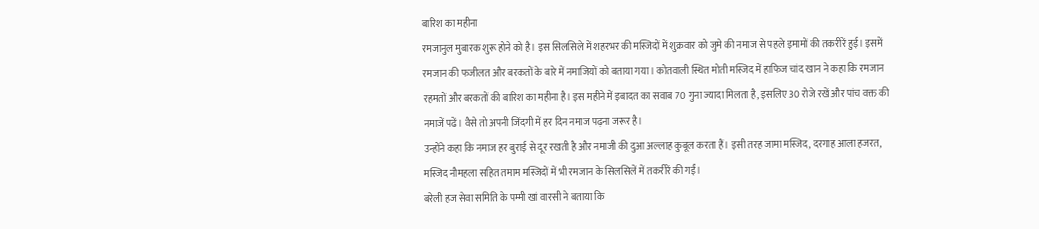बारिश का महीना
रमजानुल मुबारक शुरू होने को है। इस सिलसिले में शहरभर की मस्जिदों में शुक्रवार को जुमे की नमाज से पहले इमामों की तकरीरें हुई। इसमें रमजान की फजीलत और बरकतों के बारे में नमाजियों को बताया गया। कोतवाली स्थित मोती मस्जिद में हाफिज चांद खान ने कहा कि रमजान रहमतों और बरकतों की बारिश का महीना है। इस महीने में इबादत का सवाब 70 गुना ज्यादा मिलता है, इसलिए 30 रोजे रखें और पांच वक्त की नमाजें पढें। वैसे तो अपनी जिंदगी में हर दिन नमाज पढ़ना जरूर है।
उन्होंने कहा कि नमाज हर बुराई से दूर रखती है और नमाजी की दुआ अल्लाह कुबूल करता हैं। इसी तरह जामा मस्जिद, दरगाह आला हजरत, मस्जिद नौमहला सहित तमाम मस्जिदों में भी रमजान के सिलसिलें में तकरीरें की गईं।
बरेली हज सेवा समिति के पम्मी खां वारसी ने बताया कि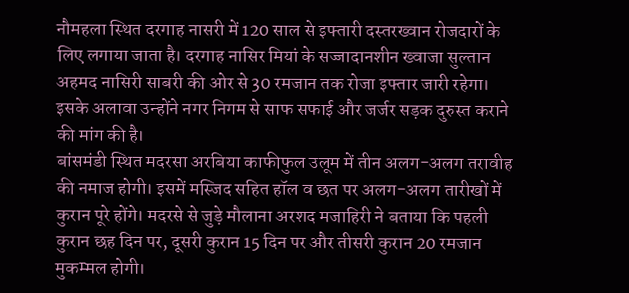नौमहला स्थित दरगाह नासरी में 120 साल से इफ्तारी दस्तरख्वान रोजदारों के लिए लगाया जाता है। दरगाह नासिर मियां के सज्जादानशीन ख्वाजा सुल्तान अहमद नासिरी साबरी की ओर से 30 रमजान तक रोजा इफ्तार जारी रहेगा। इसके अलावा उन्होंने नगर निगम से साफ सफाई और जर्जर सड़क दुरुस्त कराने की मांग की है।
बांसमंडी स्थित मदरसा अरबिया काफीफुल उलूम में तीन अलग-अलग तरावीह की नमाज होगी। इसमें मस्जिद सहित हॉल व छत पर अलग-अलग तारीखों में कुरान पूरे होंगे। मदरसे से जुड़े मौलाना अरशद मजाहिरी ने बताया कि पहली कुरान छह दिन पर, दूसरी कुरान 15 दिन पर और तीसरी कुरान 20 रमजान मुकम्मल होगी।